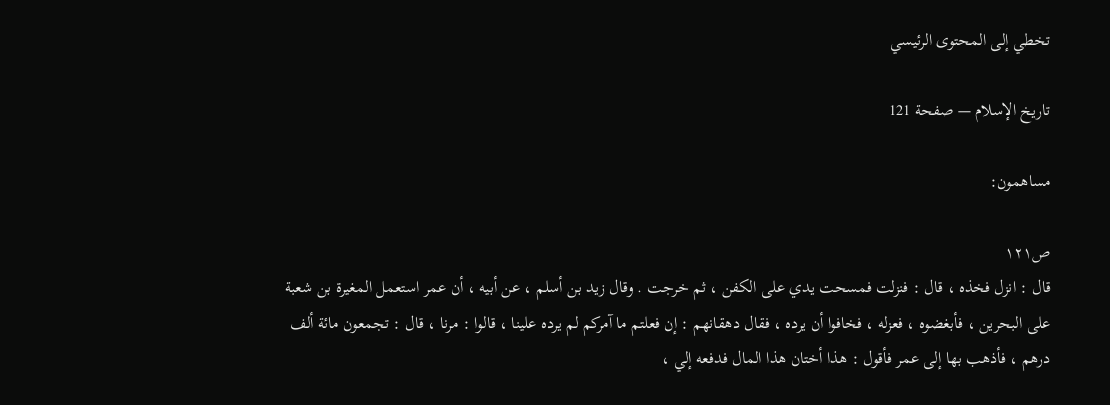تخطي إلى المحتوى الرئيسي

تاريخ الإسلام — صفحة 121

مساهمون:

ص١٢١
قال : انزل فخذه ، قال : فنزلت فمسحت يدي على الكفن ، ثم خرجت . وقال زيد بن أسلم ، عن أبيه ، أن عمر استعمل المغيرة بن شعبة على البحرين ، فأبغضوه ، فعزله ، فخافوا أن يرده ، فقال دهقانهم : إن فعلتم ما آمركم لم يرده علينا ، قالوا : مرنا ، قال : تجمعون مائة ألف درهم ، فأذهب بها إلى عمر فأقول : هذا أختان هذا المال فدفعه إلي ،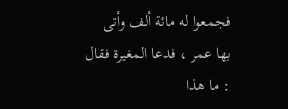فجمعوا له مائة ألف وأتى بها عمر ، فدعا المغيرة فقال : ما هذا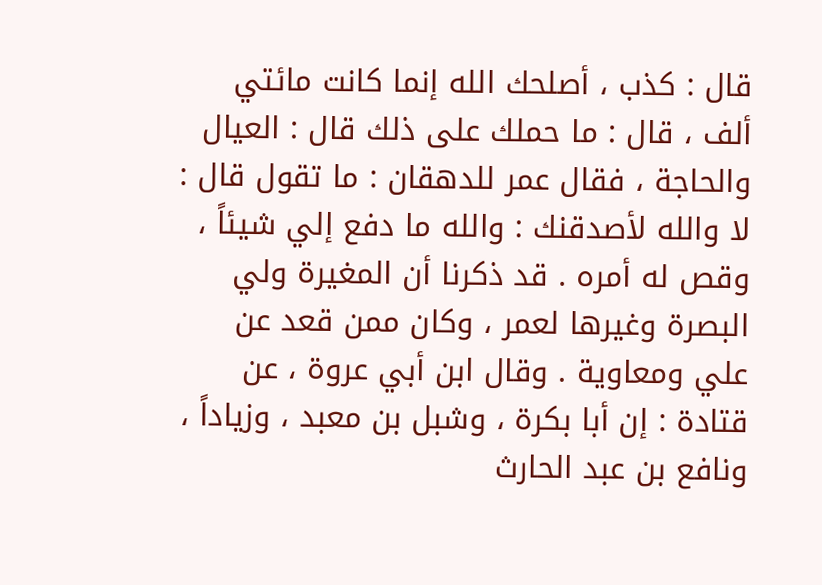قال : كذب ، أصلحك الله إنما كانت مائتي ألف ، قال : ما حملك على ذلك قال : العيال والحاجة ، فقال عمر للدهقان : ما تقول قال : لا والله لأصدقنك : والله ما دفع إلي شيئاً ، وقص له أمره . قد ذكرنا أن المغيرة ولي البصرة وغيرها لعمر ، وكان ممن قعد عن علي ومعاوية . وقال ابن أبي عروة ، عن قتادة : إن أبا بكرة ، وشبل بن معبد ، وزياداً ، ونافع بن عبد الحارث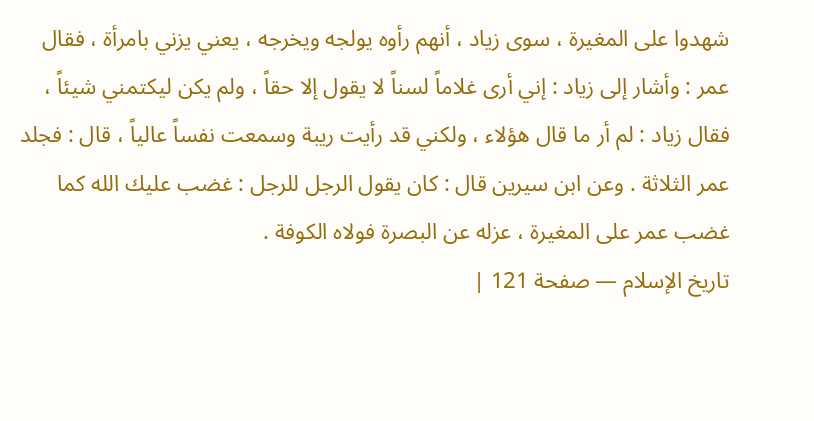شهدوا على المغيرة ، سوى زياد ، أنهم رأوه يولجه ويخرجه ، يعني يزني بامرأة ، فقال عمر : وأشار إلى زياد : إني أرى غلاماً لسناً لا يقول إلا حقاً ، ولم يكن ليكتمني شيئاً ، فقال زياد : لم أر ما قال هؤلاء ، ولكني قد رأيت ريبة وسمعت نفساً عالياً ، قال : فجلد عمر الثلاثة . وعن ابن سيرين قال : كان يقول الرجل للرجل : غضب عليك الله كما غضب عمر على المغيرة ، عزله عن البصرة فولاه الكوفة .
تاريخ الإسلام — صفحة 121 |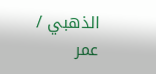الذهبي / عمر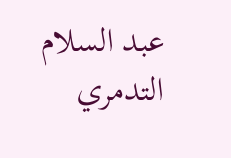عبد السلام التدمري